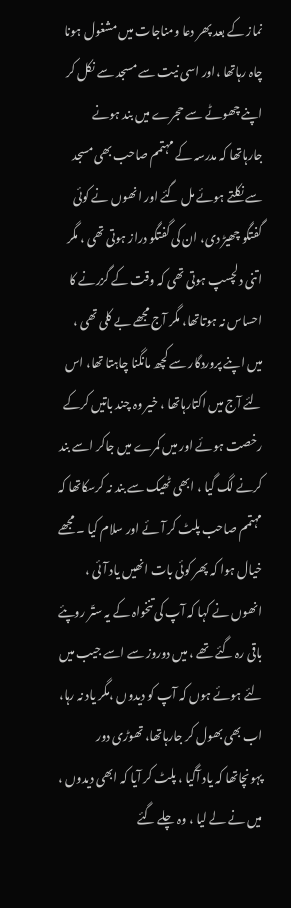نماز کے بعد پھر دعا ومناجات میں مشغول ہونا چاہ رہاتھا ،اور اسی نیت سے مسجد سے نکل کر اپنے چھوٹے سے حجرے میں بند ہونے جارہاتھا کہ مدرسہ کے مہتمم صاحب بھی مسجد سے نکلتے ہوئے مل گئے اور انھوں نے کوئی گفتگو چھیڑ دی، ان کی گفتگو دراز ہوتی تھی ، مگر اتنی دلچسپ ہوتی تھی کہ وقت کے گزرنے کا احساس نہ ہوتاتھا، مگر آج مجھے بے کلی تھی ، میں اپنے پروردگار سے کچھ مانگنا چاہتا تھا، اس لئے آج میں اکتارہاتھا ، خیر وہ چند باتیں کرکے رخصت ہوئے اور میں کمرے میں جاکر اسے بند کرنے لگ گیا ، ابھی ٹھیک سے بند نہ کرسکاتھا کہ مہتمم صاحب پلٹ کر آئے اور سلام کیا ۔ مجھے خیال ہوا کہ پھر کوئی بات انھیں یاد آئی ، انھوں نے کہا کہ آپ کی تنخواہ کے یہ ستّر روپئے باقی رہ گئے تھے ، میں دوروز سے اسے جیب میں لئے ہوئے ہوں کہ آپ کو دیدوں ،مگر یاد نہ رہا، اب بھی بھول کر جارہاتھا، تھوڑی دور پہونچاتھا کہ یاد آگیا ، پلٹ کر آیا کہ ابھی دیدوں ، میں نے لے لیا ، وہ چلے گئے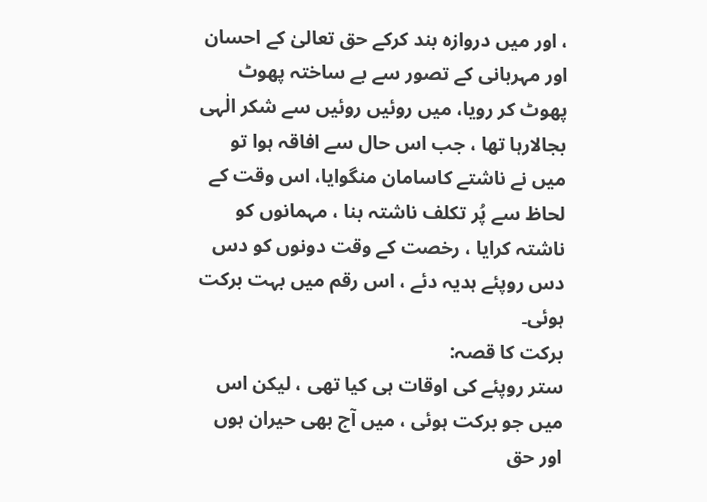، اور میں دروازہ بند کرکے حق تعالیٰ کے احسان اور مہربانی کے تصور سے بے ساختہ پھوٹ پھوٹ کر رویا، میں روئیں روئیں سے شکر الٰہی بجالارہا تھا ، جب اس حال سے افاقہ ہوا تو میں نے ناشتے کاسامان منگوایا، اس وقت کے لحاظ سے پُر تکلف ناشتہ بنا ، مہمانوں کو ناشتہ کرایا ، رخصت کے وقت دونوں کو دس دس روپئے ہدیہ دئے ، اس رقم میں بہت برکت ہوئی۔
برکت کا قصہ:
ستر روپئے کی اوقات ہی کیا تھی ، لیکن اس میں جو برکت ہوئی ، میں آج بھی حیران ہوں اور حق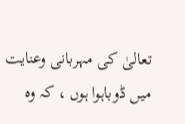تعالیٰ کی مہربانی وعنایت میں ڈوباہوا ہوں ، کہ وہ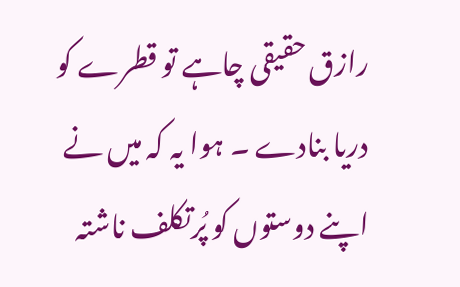رازق حقیقی چاہے تو قطرے کو دریا بنادے ۔ ہوا یہ کہ میں نے اپنے دوستوں کو پُرتکلف ناشتہ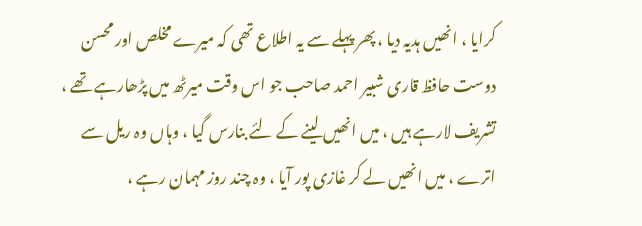کرایا ، انھیں ہدیہ دیا ، پھر پہلے سے یہ اطلاع تھی کہ میرے مخلص اور محسن دوست حافظ قاری شبیر احمد صاحب جو اس وقت میرٹھ میں پڑھارہے تھے ، تشریف لارہے ہیں ، میں انھیں لینے کے لئے بنارس گیا ، وہاں وہ ریل سے اترے ، میں انھیں لے کر غازی پور آیا ، وہ چند روز مہمان رہے ،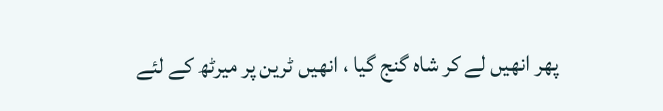پھر انھیں لے کر شاہ گنج گیا ، انھیں ٹرین پر میرٹھ کے لئے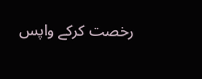رخصت کرکے واپس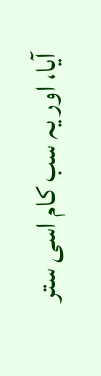آیا، اور یہ سب کام اسی ستر